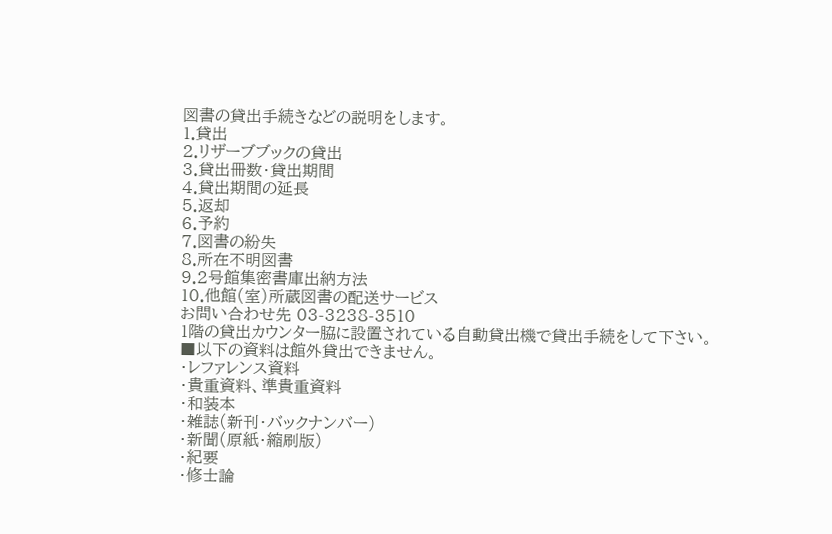図書の貸出手続きなどの説明をします。
1.貸出
2.リザーブブックの貸出
3.貸出冊数・貸出期間
4.貸出期間の延長
5.返却
6.予約
7.図書の紛失
8.所在不明図書
9.2号館集密書庫出納方法
10.他館(室)所蔵図書の配送サービス
お問い合わせ先 03-3238-3510
1階の貸出カウンター脇に設置されている自動貸出機で貸出手続をして下さい。
■以下の資料は館外貸出できません。
・レファレンス資料
・貴重資料、準貴重資料
・和装本
・雑誌(新刊・バックナンバー)
・新聞(原紙・縮刷版)
・紀要
・修士論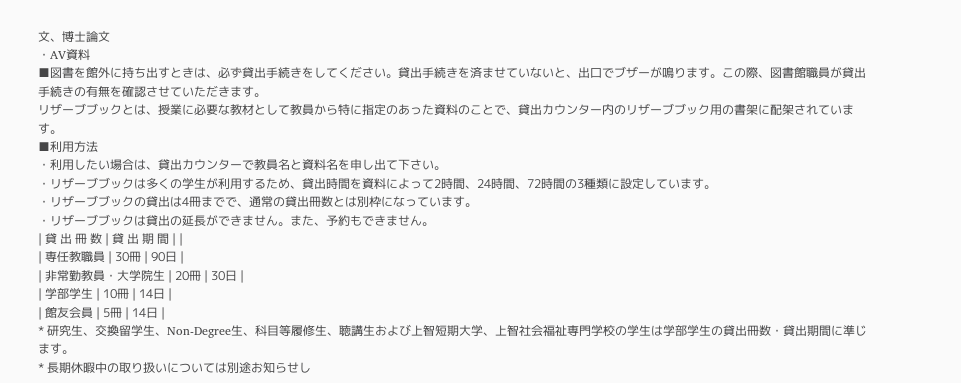文、博士論文
・AV資料
■図書を館外に持ち出すときは、必ず貸出手続きをしてください。貸出手続きを済ませていないと、出口でブザーが鳴ります。この際、図書館職員が貸出手続きの有無を確認させていただきます。
リザーブブックとは、授業に必要な教材として教員から特に指定のあった資料のことで、貸出カウンター内のリザーブブック用の書架に配架されています。
■利用方法
・利用したい場合は、貸出カウンターで教員名と資料名を申し出て下さい。
・リザーブブックは多くの学生が利用するため、貸出時間を資料によって2時間、24時間、72時間の3種類に設定しています。
・リザーブブックの貸出は4冊までで、通常の貸出冊数とは別枠になっています。
・リザーブブックは貸出の延長ができません。また、予約もできません。
| 貸 出 冊 数 | 貸 出 期 間 | |
| 専任教職員 | 30冊 | 90日 |
| 非常勤教員・大学院生 | 20冊 | 30日 |
| 学部学生 | 10冊 | 14日 |
| 館友会員 | 5冊 | 14日 |
* 研究生、交換留学生、Non-Degree生、科目等履修生、聴講生および上智短期大学、上智社会福祉専門学校の学生は学部学生の貸出冊数・貸出期間に準じます。
* 長期休暇中の取り扱いについては別途お知らせし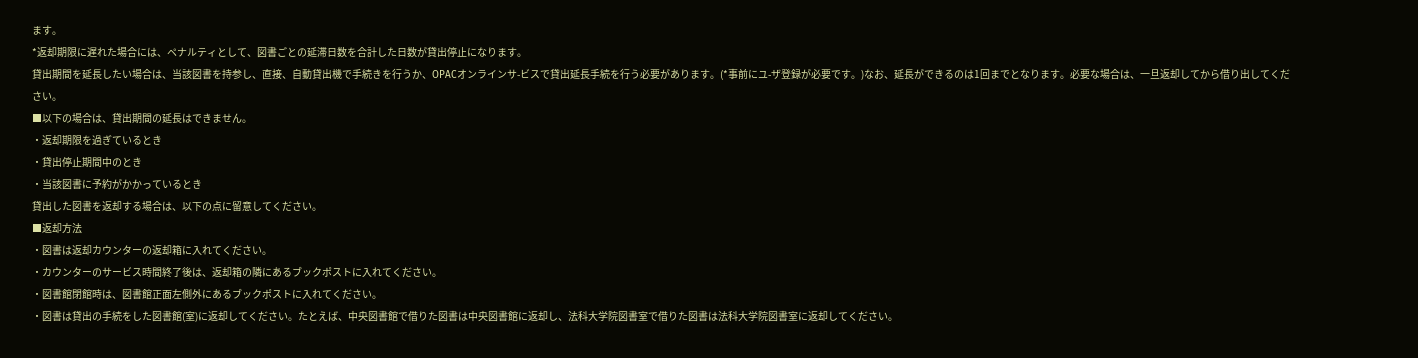ます。
*返却期限に遅れた場合には、ペナルティとして、図書ごとの延滞日数を合計した日数が貸出停止になります。
貸出期間を延長したい場合は、当該図書を持参し、直接、自動貸出機で手続きを行うか、OPACオンラインサ-ビスで貸出延長手続を行う必要があります。(*事前にユ-ザ登録が必要です。)なお、延長ができるのは1回までとなります。必要な場合は、一旦返却してから借り出してください。
■以下の場合は、貸出期間の延長はできません。
・返却期限を過ぎているとき
・貸出停止期間中のとき
・当該図書に予約がかかっているとき
貸出した図書を返却する場合は、以下の点に留意してください。
■返却方法
・図書は返却カウンターの返却箱に入れてください。
・カウンターのサービス時間終了後は、返却箱の隣にあるブックポストに入れてください。
・図書館閉館時は、図書館正面左側外にあるブックポストに入れてください。
・図書は貸出の手続をした図書館(室)に返却してください。たとえば、中央図書館で借りた図書は中央図書館に返却し、法科大学院図書室で借りた図書は法科大学院図書室に返却してください。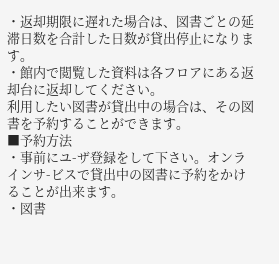・返却期限に遅れた場合は、図書ごとの延滞日数を合計した日数が貸出停止になります。
・館内で閲覧した資料は各フロアにある返却台に返却してください。
利用したい図書が貸出中の場合は、その図書を予約することができます。
■予約方法
・事前にユ-ザ登録をして下さい。オンラインサ-ビスで貸出中の図書に予約をかけることが出来ます。
・図書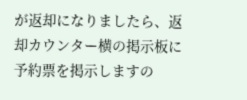が返却になりましたら、返却カウンター横の掲示板に予約票を掲示しますの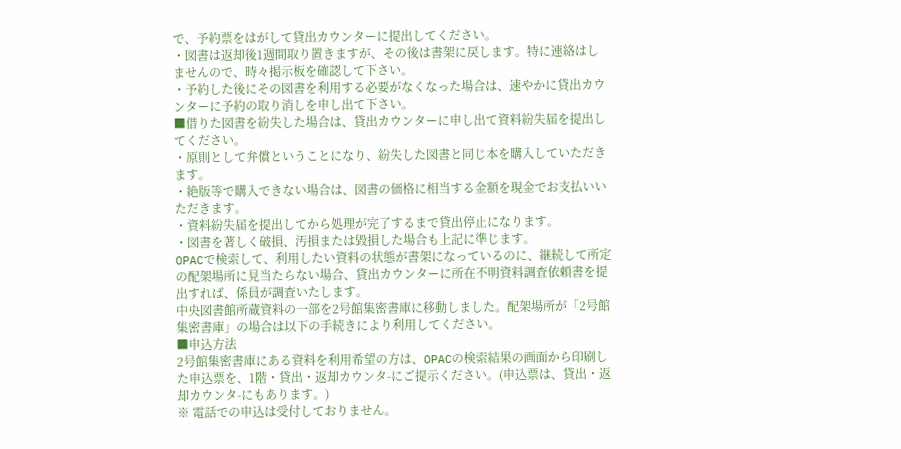で、予約票をはがして貸出カウンターに提出してください。
・図書は返却後1週間取り置きますが、その後は書架に戻します。特に連絡はしませんので、時々掲示板を確認して下さい。
・予約した後にその図書を利用する必要がなくなった場合は、速やかに貸出カウンターに予約の取り消しを申し出て下さい。
■借りた図書を紛失した場合は、貸出カウンターに申し出て資料紛失届を提出してください。
・原則として弁償ということになり、紛失した図書と同じ本を購入していただきます。
・絶版等で購入できない場合は、図書の価格に相当する金額を現金でお支払いいただきます。
・資料紛失届を提出してから処理が完了するまで貸出停止になります。
・図書を著しく破損、汚損または毀損した場合も上記に準じます。
OPACで検索して、利用したい資料の状態が書架になっているのに、継続して所定の配架場所に見当たらない場合、貸出カウンターに所在不明資料調査依頼書を提出すれば、係員が調査いたします。
中央図書館所蔵資料の一部を2号館集密書庫に移動しました。配架場所が「2号館集密書庫」の場合は以下の手続きにより利用してください。
■申込方法
2号館集密書庫にある資料を利用希望の方は、OPACの検索結果の画面から印刷した申込票を、1階・貸出・返却カウンタ-にご提示ください。(申込票は、貸出・返却カウンタ-にもあります。)
※ 電話での申込は受付しておりません。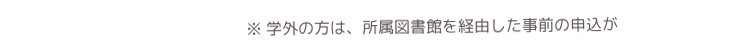※ 学外の方は、所属図書館を経由した事前の申込が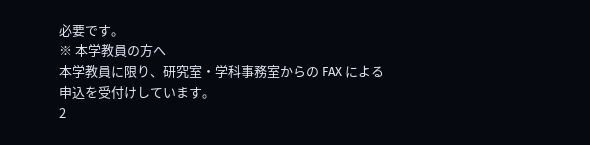必要です。
※ 本学教員の方へ
本学教員に限り、研究室・学科事務室からの FAX による申込を受付けしています。
2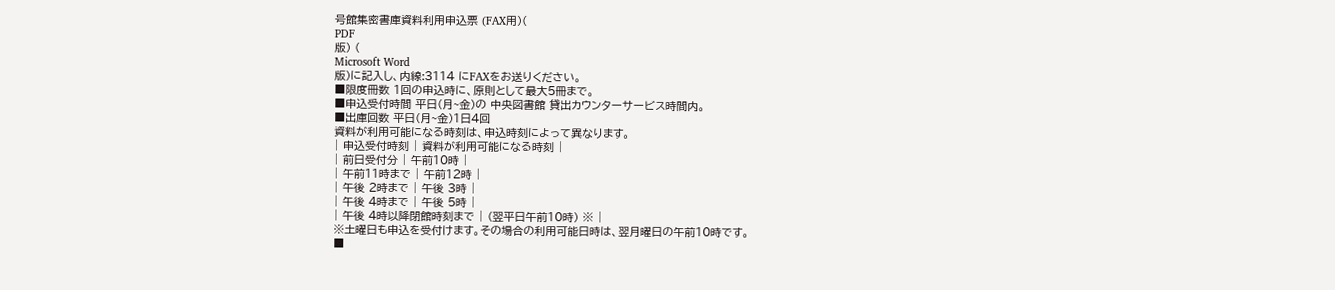号館集密書庫資料利用申込票 (FAX用)(
PDF
版) (
Microsoft Word
版)に記入し、内線:3114 にFAXをお送りください。
■限度冊数 1回の申込時に、原則として最大5冊まで。
■申込受付時間 平日(月~金)の 中央図書館 貸出カウンターサービス時間内。
■出庫回数 平日(月~金)1日4回
資料が利用可能になる時刻は、申込時刻によって異なります。
| 申込受付時刻 | 資料が利用可能になる時刻 |
| 前日受付分 | 午前10時 |
| 午前11時まで | 午前12時 |
| 午後 2時まで | 午後 3時 |
| 午後 4時まで | 午後 5時 |
| 午後 4時以降閉館時刻まで | (翌平日午前10時) ※ |
※土曜日も申込を受付けます。その場合の利用可能日時は、翌月曜日の午前10時です。
■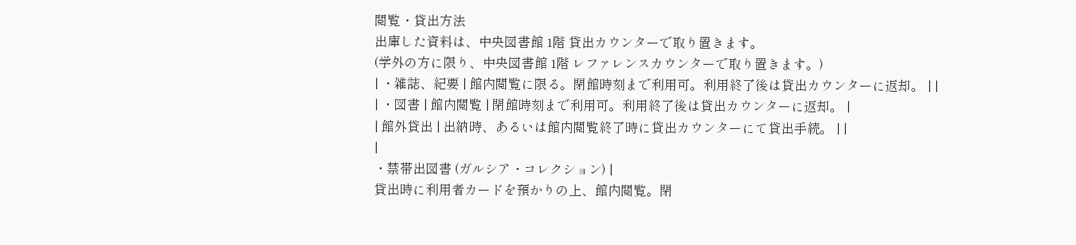閲覧・貸出方法
出庫した資料は、中央図書館 1階 貸出カウンターで取り置きます。
(学外の方に限り、中央図書館 1階 レファレンスカウンターで取り置きます。)
| ・雑誌、紀要 | 館内閲覧に限る。閉館時刻まで利用可。利用終了後は貸出カウンターに返却。 | |
| ・図書 | 館内閲覧 | 閉館時刻まで利用可。利用終了後は貸出カウンターに返却。 |
| 館外貸出 | 出納時、あるいは館内閲覧終了時に貸出カウンターにて貸出手続。 | |
|
・禁帯出図書 (ガルシア・コレクション) |
貸出時に利用者カードを預かりの上、館内閲覧。閉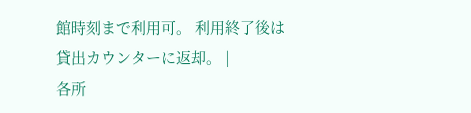館時刻まで利用可。 利用終了後は貸出カウンターに返却。 |
各所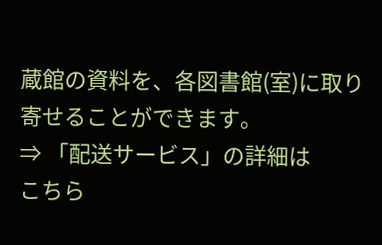蔵館の資料を、各図書館(室)に取り寄せることができます。
⇒ 「配送サービス」の詳細は
こちら